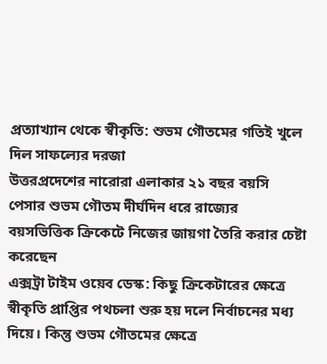প্রত্যাখ্যান থেকে স্বীকৃতি: শুভম গৌতমের গতিই খুলে দিল সাফল্যের দরজা
উত্তরপ্রদেশের নারোরা এলাকার ২১ বছর বয়সি পেসার শুভম গৌতম দীর্ঘদিন ধরে রাজ্যের বয়সভিত্তিক ক্রিকেটে নিজের জায়গা তৈরি করার চেষ্টা করেছেন
এক্সট্রা টাইম ওয়েব ডেস্ক: কিছু ক্রিকেটারের ক্ষেত্রে স্বীকৃতি প্রাপ্তির পথচলা শুরু হয় দলে নির্বাচনের মধ্য দিয়ে। কিন্তু শুভম গৌতমের ক্ষেত্রে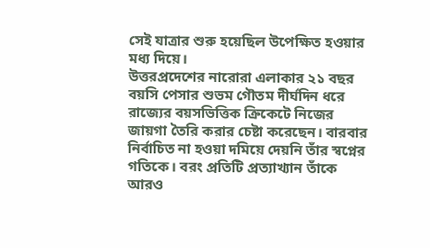সেই যাত্রার শুরু হয়েছিল উপেক্ষিত হওয়ার মধ্য দিয়ে।
উত্তরপ্রদেশের নারোরা এলাকার ২১ বছর বয়সি পেসার শুভম গৌতম দীর্ঘদিন ধরে রাজ্যের বয়সভিত্তিক ক্রিকেটে নিজের জায়গা তৈরি করার চেষ্টা করেছেন। বারবার নির্বাচিত না হওয়া দমিয়ে দেয়নি তাঁর স্বপ্নের গতিকে। বরং প্রতিটি প্রত্যাখ্যান তাঁকে আরও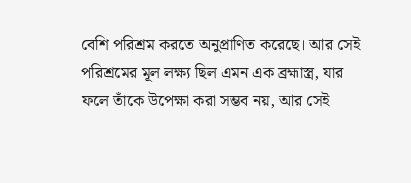বেশি পরিশ্রম করতে অনুপ্রাণিত করেছে। আর সেই পরিশ্রমের মূল লক্ষ্য ছিল এমন এক ব্রহ্মাস্ত্র, যার ফলে তাঁকে উপেক্ষা করা সম্ভব নয়, আর সেই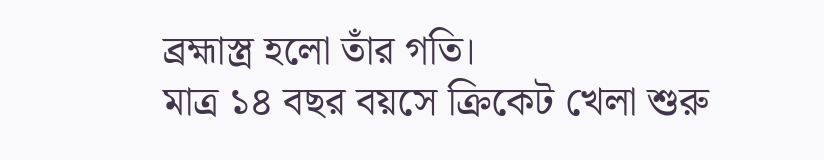ব্রহ্মাস্ত্র হলো তাঁর গতি।
মাত্র ১৪ বছর বয়সে ক্রিকেট খেলা শুরু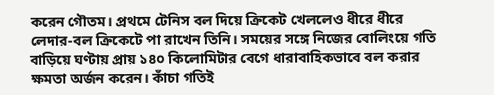করেন গৌতম। প্রথমে টেনিস বল দিয়ে ক্রিকেট খেললেও ধীরে ধীরে লেদার-বল ক্রিকেটে পা রাখেন তিনি। সময়ের সঙ্গে নিজের বোলিংয়ে গতি বাড়িয়ে ঘণ্টায় প্রায় ১৪০ কিলোমিটার বেগে ধারাবাহিকভাবে বল করার ক্ষমতা অর্জন করেন। কাঁচা গতিই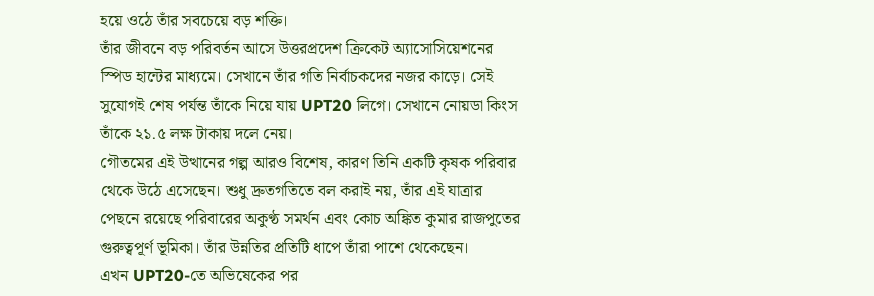হয়ে ওঠে তাঁর সবচেয়ে বড় শক্তি।
তাঁর জীবনে বড় পরিবর্তন আসে উত্তরপ্রদেশ ক্রিকেট অ্যাসোসিয়েশনের স্পিড হান্টের মাধ্যমে। সেখানে তাঁর গতি নির্বাচকদের নজর কাড়ে। সেই সুযোগই শেষ পর্যন্ত তাঁকে নিয়ে যায় UPT20 লিগে। সেখানে নোয়ডা কিংস তাঁকে ২১.৫ লক্ষ টাকায় দলে নেয়।
গৌতমের এই উত্থানের গল্প আরও বিশেষ, কারণ তিনি একটি কৃষক পরিবার থেকে উঠে এসেছেন। শুধু দ্রুতগতিতে বল করাই নয়, তাঁর এই যাত্রার পেছনে রয়েছে পরিবারের অকুণ্ঠ সমর্থন এবং কোচ অঙ্কিত কুমার রাজপুতের গুরুত্বপূর্ণ ভূমিকা। তাঁর উন্নতির প্রতিটি ধাপে তাঁরা পাশে থেকেছেন।
এখন UPT20-তে অভিষেকের পর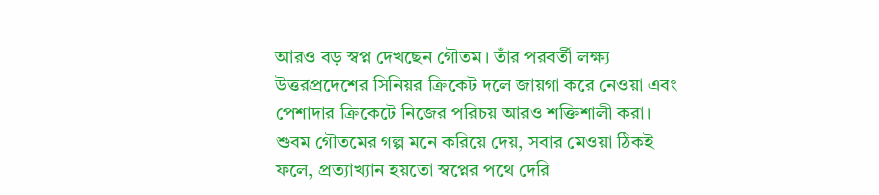আরও বড় স্বপ্ন দেখছেন গৌতম। তাঁর পরবর্তী লক্ষ্য উত্তরপ্রদেশের সিনিয়র ক্রিকেট দলে জায়গা করে নেওয়া এবং পেশাদার ক্রিকেটে নিজের পরিচয় আরও শক্তিশালী করা।
শুবম গৌতমের গল্প মনে করিয়ে দেয়, সবার মেওয়া ঠিকই ফলে, প্রত্যাখ্যান হয়তো স্বপ্নের পথে দেরি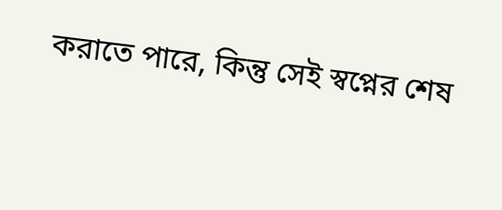করাতে পারে, কিন্তু সেই স্বপ্নের শেষ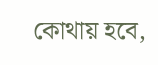কোথায় হবে,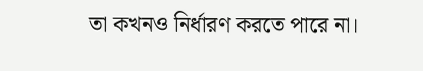তা কখনও নির্ধারণ করতে পারে না।